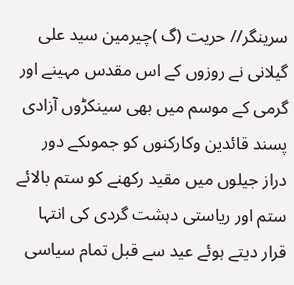سرینگر// حریت (گ )چیرمین سید علی گیلانی نے روزوں کے اس مقدس مہینے اور گرمی کے موسم میں بھی سینکڑوں آزادی پسند قائدین وکارکنوں کو جموںکے دور دراز جیلوں میں مقید رکھنے کو ستم بالائے ستم اور ریاستی دہشت گردی کی انتہا قرار دیتے ہوئے عید سے قبل تمام سیاسی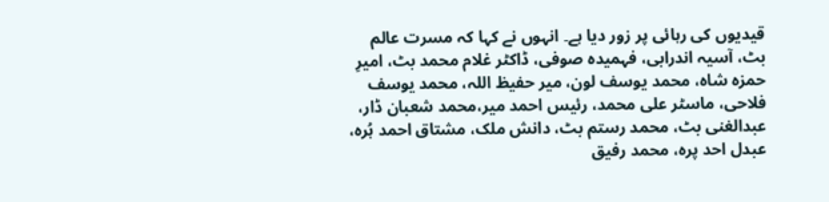قیدیوں کی رہائی پر زور دیا ہے۔ انہوں نے کہا کہ مسرت عالم بٹ، آسیہ اندرابی، فہمیدہ صوفی، ڈاکٹر غلام محمد بٹ، امیرِ حمزہ شاہ، محمد یوسف لون، میر حفیظ اللہ، محمد یوسف فلاحی، ماسٹر علی محمد، رئیس احمد میر،محمد شعبان ڈار، عبدالغنی بٹ، محمد رستم بٹ، دانش ملک، مشتاق احمد ہُرہ، عبدل احد پرہ، محمد رفیق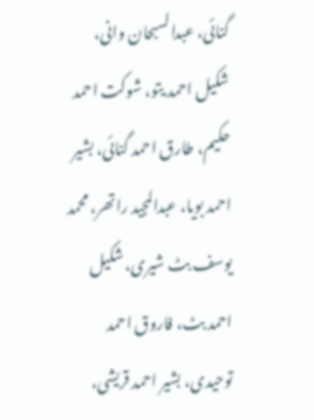گنائی، عبدالسبحان وانی، شکیل احمد یتو، شوکت احمد حکیم، طارق احمد گنائی، بشیر احمد بویا، عبدالمجید راتھر، محمد یوسف بٹ شیری، شکیل احمد بٹ، فاروق احمد توحیدی، بشیر احمد قریشی،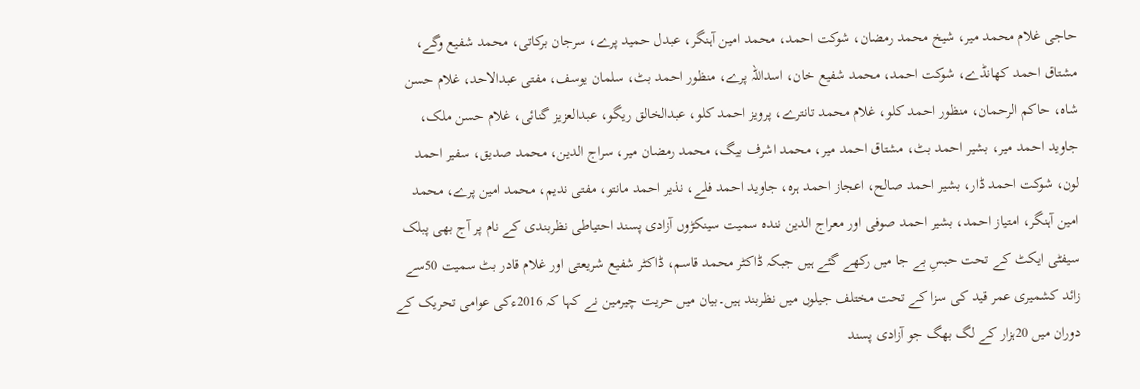حاجی غلام محمد میر، شیخ محمد رمضان، شوکت احمد، محمد امین آہنگر، عبدل حمید پرے، سرجان برکاتی، محمد شفیع وگے، مشتاق احمد کھانڈے، شوکت احمد، محمد شفیع خان، اسداللہ پرے، منظور احمد بٹ، سلمان یوسف، مفتی عبدالاحد، غلام حسن شاہ، حاکم الرحمان، منظور احمد کلو، غلام محمد تانترے، پرویز احمد کلو، عبدالخالق ریگو، عبدالعزیز گنائی، غلام حسن ملک، جاوید احمد میر، بشیر احمد بٹ، مشتاق احمد میر، محمد اشرف بیگ، محمد رمضان میر، سراج الدین، محمد صدیق، سفیر احمد لون، شوکت احمد ڈار، بشیر احمد صالح، اعجاز احمد ہرہ، جاوید احمد فلے، نذیر احمد مانتو، مفتی ندیم، محمد امین پرے، محمد امین آہنگر، امتیاز احمد، بشیر احمد صوفی اور معراج الدین نندہ سمیت سینکڑوں آزادی پسند احتیاطی نظربندی کے نام پر آج بھی پبلک سیفٹی ایکٹ کے تحت حبسِ بے جا میں رکھے گئے ہیں جبکہ ڈاکٹر محمد قاسم، ڈاکٹر شفیع شریعتی اور غلام قادر بٹ سمیت 50سے زائد کشمیری عمر قید کی سزا کے تحت مختلف جیلوں میں نظربند ہیں۔بیان میں حریت چیرمین نے کہا کہ 2016ءکی عوامی تحریک کے دوران میں 20ہزار کے لگ بھگ جو آزادی پسند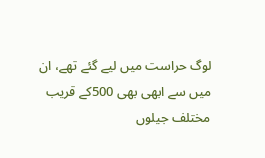لوگ حراست میں لیے گئے تھے، ان میں سے ابھی بھی 500کے قریب مختلف جیلوں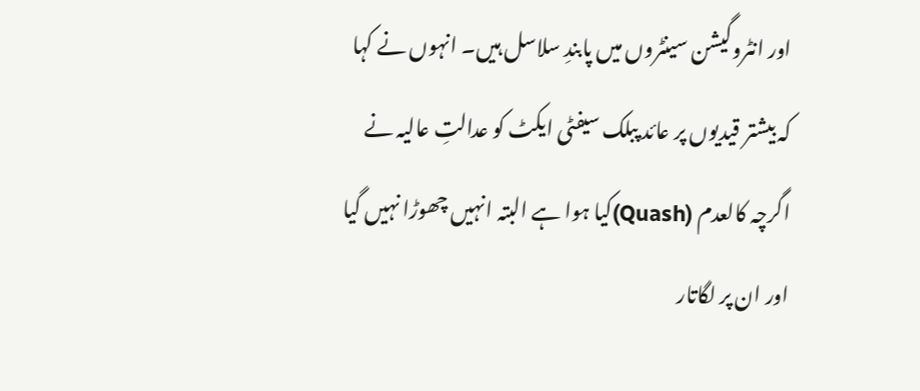اور انٹروگیشن سینٹروں میں پابندِ سلاسل ہیں۔ انہوں نے کہا کہ بیشتر قیدیوں پر عائد پبلک سیفٹی ایکٹ کو عدالتِ عالیہ نے اگرچہ کالعدم (Quash)کیا ہوا ہے البتہ انہیں چھوڑا نہیں گیا اور ان پر لگاتار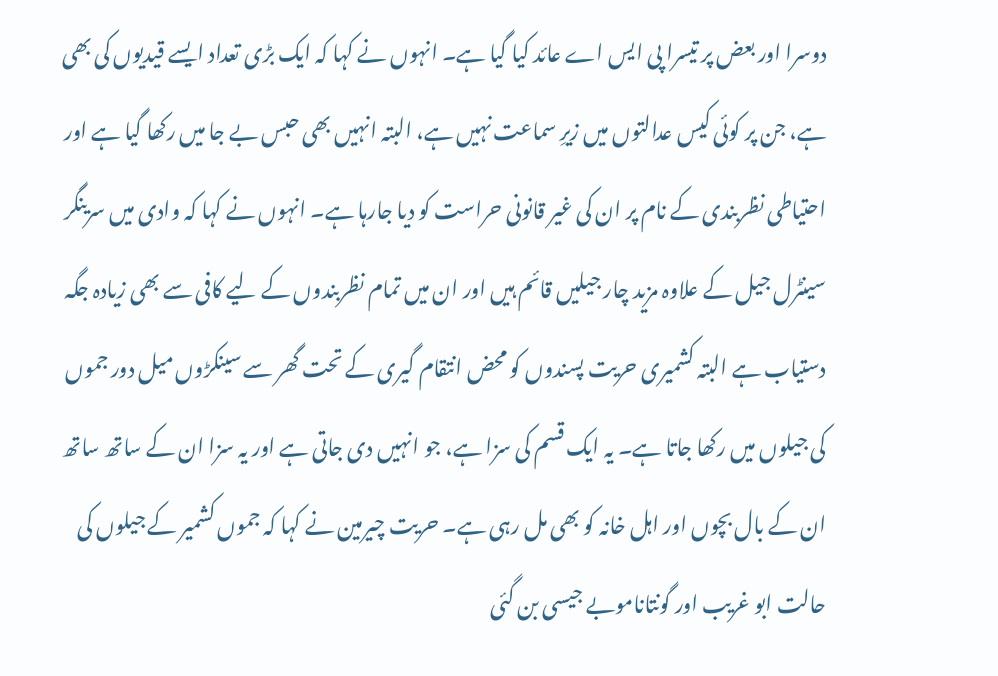دوسرا اور بعض پر تیسرا پی ایس اے عائد کیا گیا ہے۔ انہوں نے کہا کہ ایک بڑی تعداد ایسے قیدیوں کی بھی ہے، جن پر کوئی کیس عدالتوں میں زیرِ سماعت نہیں ہے، البتہ انہیں بھی حبس بے جا میں رکھا گیا ہے اور احتیاطی نظربندی کے نام پر ان کی غیر قانونی حراست کو دیا جارہا ہے۔ انہوں نے کہا کہ وادی میں سرینگر سینٹرل جیل کے علاوہ مزید چار جیلیں قائم ہیں اور ان میں تمام نظربندوں کے لیے کافی سے بھی زیادہ جگہ دستیاب ہے البتہ کشمیری حریت پسندوں کو محض انتقام گیری کے تحت گھر سے سینکڑوں میل دور جموں کی جیلوں میں رکھا جاتا ہے۔ یہ ایک قسم کی سزا ہے، جو انہیں دی جاتی ہے اور یہ سزا ان کے ساتھ ساتھ ان کے بال بچوں اور اہل خانہ کو بھی مل رہی ہے۔ حریت چیرمین نے کہا کہ جموں کشمیر کے جیلوں کی حالت ابو غریب اور گونتاناموبے جیسی بن گئی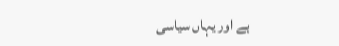ہے اور یہاں سیاسی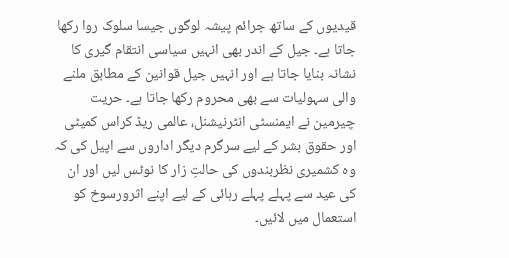قیدیوں کے ساتھ جرائم پیشہ لوگوں جیسا سلوک روا رکھا جاتا ہے۔ جیل کے اندر بھی انہیں سیاسی انتقام گیری کا نشانہ بنایا جاتا ہے اور انہیں جیل قوانین کے مطابق ملنے والی سہولیات سے بھی محروم رکھا جاتا ہے۔ حریت چیرمین نے ایمنسٹی انٹرنیشنل، عالمی ریڈ کراس کمیٹی اور حقوق بشر کے لیے سرگرم دیگر اداروں سے اپیل کی کہ وہ کشمیری نظربندوں کی حالتِ زار کا نوٹس لیں اور ان کی عید سے پہلے پہلے رہائی کے لیے اپنے اثرورسوخ کو استعمال میں لائیں۔